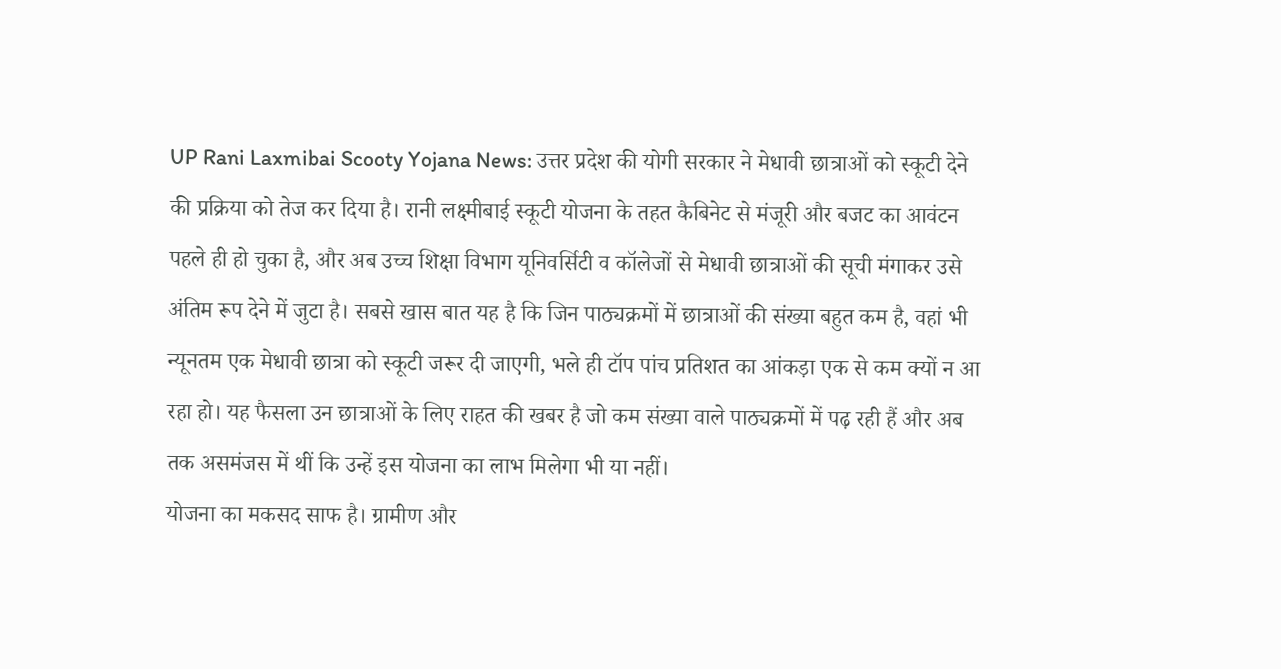UP Rani Laxmibai Scooty Yojana News: उत्तर प्रदेश की योगी सरकार ने मेधावी छात्राओं को स्कूटी देने की प्रक्रिया को तेज कर दिया है। रानी लक्ष्मीबाई स्कूटी योजना के तहत कैबिनेट से मंजूरी और बजट का आवंटन पहले ही हो चुका है, और अब उच्च शिक्षा विभाग यूनिवर्सिटी व कॉलेजों से मेधावी छात्राओं की सूची मंगाकर उसे अंतिम रूप देने में जुटा है। सबसे खास बात यह है कि जिन पाठ्यक्रमों में छात्राओं की संख्या बहुत कम है, वहां भी न्यूनतम एक मेधावी छात्रा को स्कूटी जरूर दी जाएगी, भले ही टॉप पांच प्रतिशत का आंकड़ा एक से कम क्यों न आ रहा हो। यह फैसला उन छात्राओं के लिए राहत की खबर है जो कम संख्या वाले पाठ्यक्रमों में पढ़ रही हैं और अब तक असमंजस में थीं कि उन्हें इस योजना का लाभ मिलेगा भी या नहीं।
योजना का मकसद साफ है। ग्रामीण और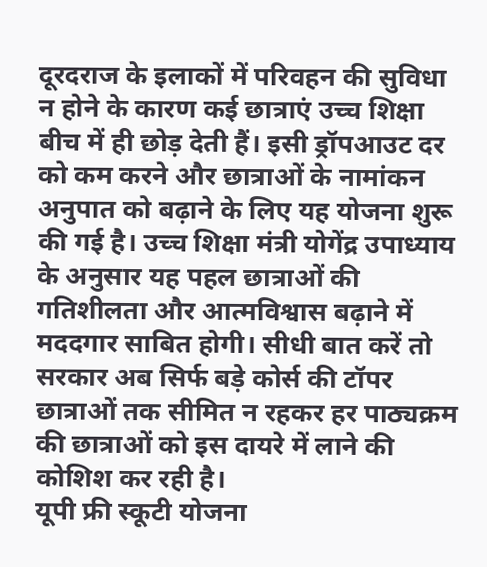दूरदराज के इलाकों में परिवहन की सुविधा न होने के कारण कई छात्राएं उच्च शिक्षा बीच में ही छोड़ देती हैं। इसी ड्रॉपआउट दर को कम करने और छात्राओं के नामांकन अनुपात को बढ़ाने के लिए यह योजना शुरू की गई है। उच्च शिक्षा मंत्री योगेंद्र उपाध्याय के अनुसार यह पहल छात्राओं की गतिशीलता और आत्मविश्वास बढ़ाने में मददगार साबित होगी। सीधी बात करें तो सरकार अब सिर्फ बड़े कोर्स की टॉपर छात्राओं तक सीमित न रहकर हर पाठ्यक्रम की छात्राओं को इस दायरे में लाने की कोशिश कर रही है।
यूपी फ्री स्कूटी योजना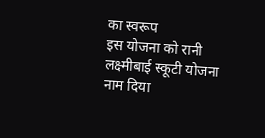का स्वरूप
इस योजना को रानी लक्ष्मीबाई स्कूटी योजना नाम दिया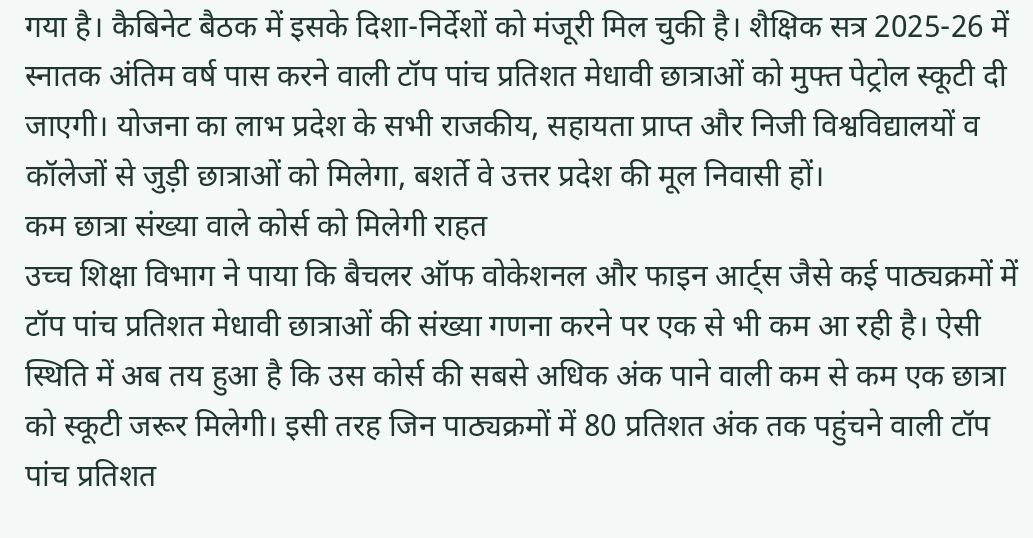गया है। कैबिनेट बैठक में इसके दिशा-निर्देशों को मंजूरी मिल चुकी है। शैक्षिक सत्र 2025-26 में स्नातक अंतिम वर्ष पास करने वाली टॉप पांच प्रतिशत मेधावी छात्राओं को मुफ्त पेट्रोल स्कूटी दी जाएगी। योजना का लाभ प्रदेश के सभी राजकीय, सहायता प्राप्त और निजी विश्वविद्यालयों व कॉलेजों से जुड़ी छात्राओं को मिलेगा, बशर्ते वे उत्तर प्रदेश की मूल निवासी हों।
कम छात्रा संख्या वाले कोर्स को मिलेगी राहत
उच्च शिक्षा विभाग ने पाया कि बैचलर ऑफ वोकेशनल और फाइन आर्ट्स जैसे कई पाठ्यक्रमों में टॉप पांच प्रतिशत मेधावी छात्राओं की संख्या गणना करने पर एक से भी कम आ रही है। ऐसी स्थिति में अब तय हुआ है कि उस कोर्स की सबसे अधिक अंक पाने वाली कम से कम एक छात्रा को स्कूटी जरूर मिलेगी। इसी तरह जिन पाठ्यक्रमों में 80 प्रतिशत अंक तक पहुंचने वाली टॉप पांच प्रतिशत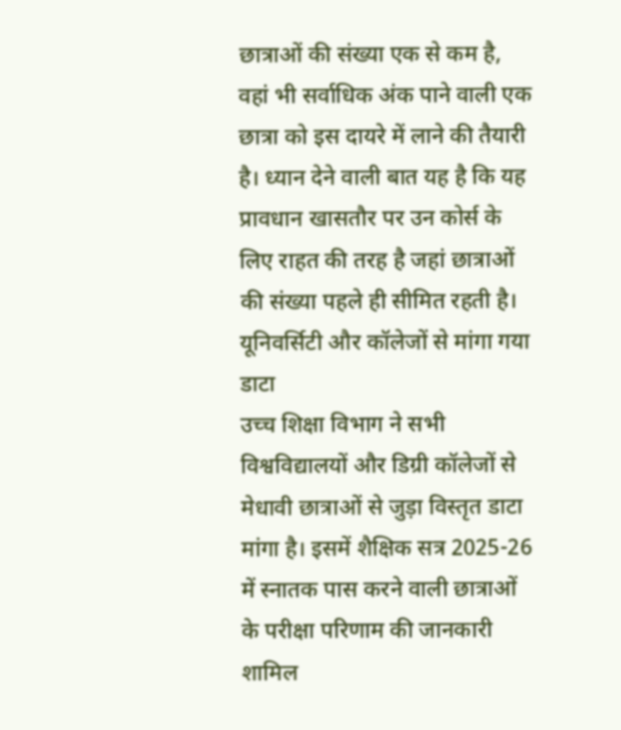छात्राओं की संख्या एक से कम है, वहां भी सर्वाधिक अंक पाने वाली एक छात्रा को इस दायरे में लाने की तैयारी है। ध्यान देने वाली बात यह है कि यह प्रावधान खासतौर पर उन कोर्स के लिए राहत की तरह है जहां छात्राओं की संख्या पहले ही सीमित रहती है।
यूनिवर्सिटी और कॉलेजों से मांगा गया डाटा
उच्च शिक्षा विभाग ने सभी विश्वविद्यालयों और डिग्री कॉलेजों से मेधावी छात्राओं से जुड़ा विस्तृत डाटा मांगा है। इसमें शैक्षिक सत्र 2025-26 में स्नातक पास करने वाली छात्राओं के परीक्षा परिणाम की जानकारी शामिल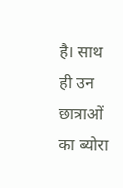है। साथ ही उन छात्राओं का ब्योरा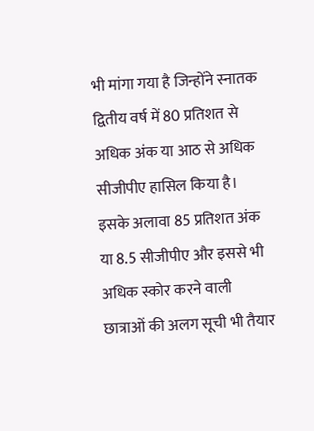भी मांगा गया है जिन्होंने स्नातक द्वितीय वर्ष में 80 प्रतिशत से अधिक अंक या आठ से अधिक सीजीपीए हासिल किया है। इसके अलावा 85 प्रतिशत अंक या 8.5 सीजीपीए और इससे भी अधिक स्कोर करने वाली छात्राओं की अलग सूची भी तैयार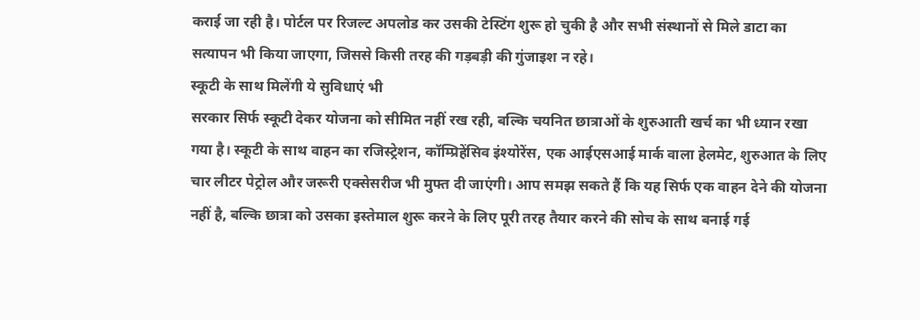कराई जा रही है। पोर्टल पर रिजल्ट अपलोड कर उसकी टेस्टिंग शुरू हो चुकी है और सभी संस्थानों से मिले डाटा का सत्यापन भी किया जाएगा, जिससे किसी तरह की गड़बड़ी की गुंजाइश न रहे।
स्कूटी के साथ मिलेंगी ये सुविधाएं भी
सरकार सिर्फ स्कूटी देकर योजना को सीमित नहीं रख रही, बल्कि चयनित छात्राओं के शुरुआती खर्च का भी ध्यान रखा गया है। स्कूटी के साथ वाहन का रजिस्ट्रेशन, कॉम्प्रिहेंसिव इंश्योरेंस, एक आईएसआई मार्क वाला हेलमेट, शुरुआत के लिए चार लीटर पेट्रोल और जरूरी एक्सेसरीज भी मुफ्त दी जाएंगी। आप समझ सकते हैं कि यह सिर्फ एक वाहन देने की योजना नहीं है, बल्कि छात्रा को उसका इस्तेमाल शुरू करने के लिए पूरी तरह तैयार करने की सोच के साथ बनाई गई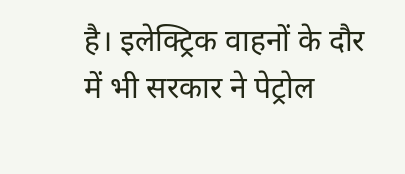है। इलेक्ट्रिक वाहनों के दौर में भी सरकार ने पेट्रोल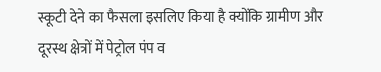स्कूटी देने का फैसला इसलिए किया है क्योंकि ग्रामीण और दूरस्थ क्षेत्रों में पेट्रोल पंप व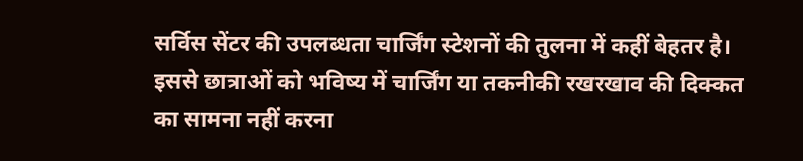सर्विस सेंटर की उपलब्धता चार्जिंग स्टेशनों की तुलना में कहीं बेहतर है। इससे छात्राओं को भविष्य में चार्जिंग या तकनीकी रखरखाव की दिक्कत का सामना नहीं करना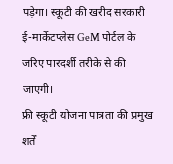पड़ेगा। स्कूटी की खरीद सरकारी ई-मार्केटप्लेस GeM पोर्टल के जरिए पारदर्शी तरीके से की जाएगी।
फ्री स्कूटी योजना पात्रता की प्रमुख शर्तें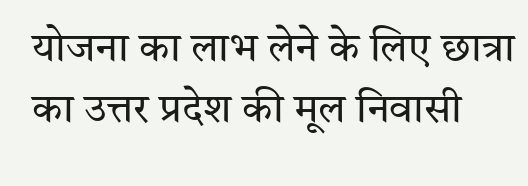योजना का लाभ लेने के लिए छात्रा का उत्तर प्रदेश की मूल निवासी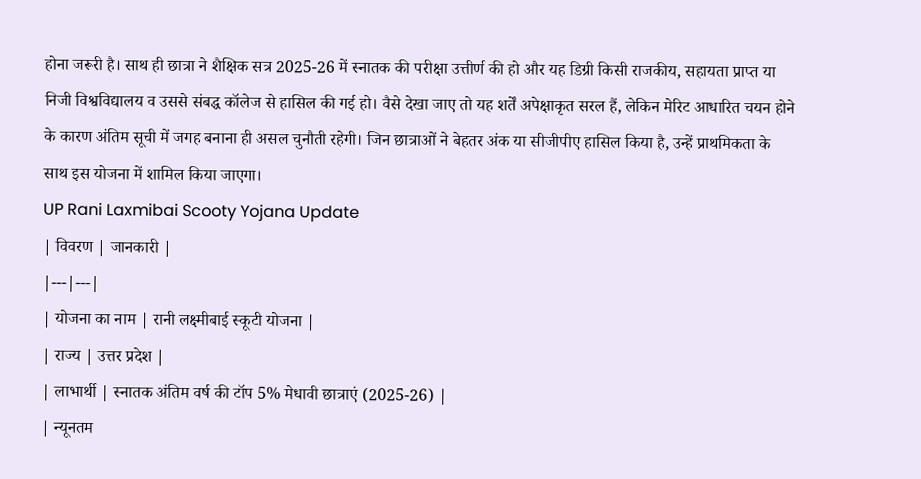होना जरूरी है। साथ ही छात्रा ने शैक्षिक सत्र 2025-26 में स्नातक की परीक्षा उत्तीर्ण की हो और यह डिग्री किसी राजकीय, सहायता प्राप्त या निजी विश्वविद्यालय व उससे संबद्ध कॉलेज से हासिल की गई हो। वैसे देखा जाए तो यह शर्तें अपेक्षाकृत सरल हैं, लेकिन मेरिट आधारित चयन होने के कारण अंतिम सूची में जगह बनाना ही असल चुनौती रहेगी। जिन छात्राओं ने बेहतर अंक या सीजीपीए हासिल किया है, उन्हें प्राथमिकता के साथ इस योजना में शामिल किया जाएगा।
UP Rani Laxmibai Scooty Yojana Update
| विवरण | जानकारी |
|---|---|
| योजना का नाम | रानी लक्ष्मीबाई स्कूटी योजना |
| राज्य | उत्तर प्रदेश |
| लाभार्थी | स्नातक अंतिम वर्ष की टॉप 5% मेधावी छात्राएं (2025-26) |
| न्यूनतम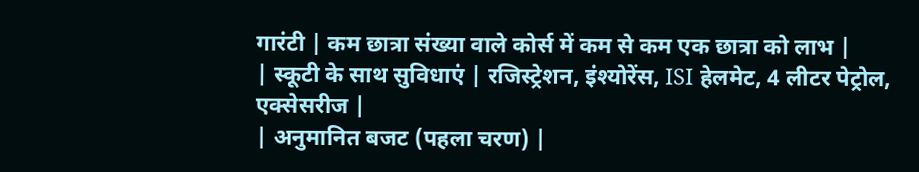गारंटी | कम छात्रा संख्या वाले कोर्स में कम से कम एक छात्रा को लाभ |
| स्कूटी के साथ सुविधाएं | रजिस्ट्रेशन, इंश्योरेंस, ISI हेलमेट, 4 लीटर पेट्रोल, एक्सेसरीज |
| अनुमानित बजट (पहला चरण) |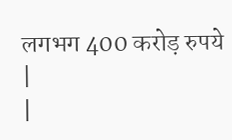लगभग 400 करोड़ रुपये |
|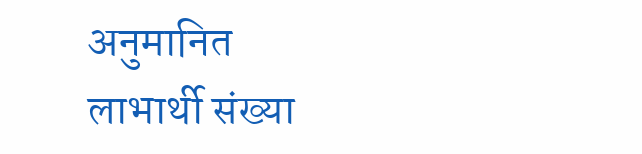अनुमानित लाभार्थी संख्या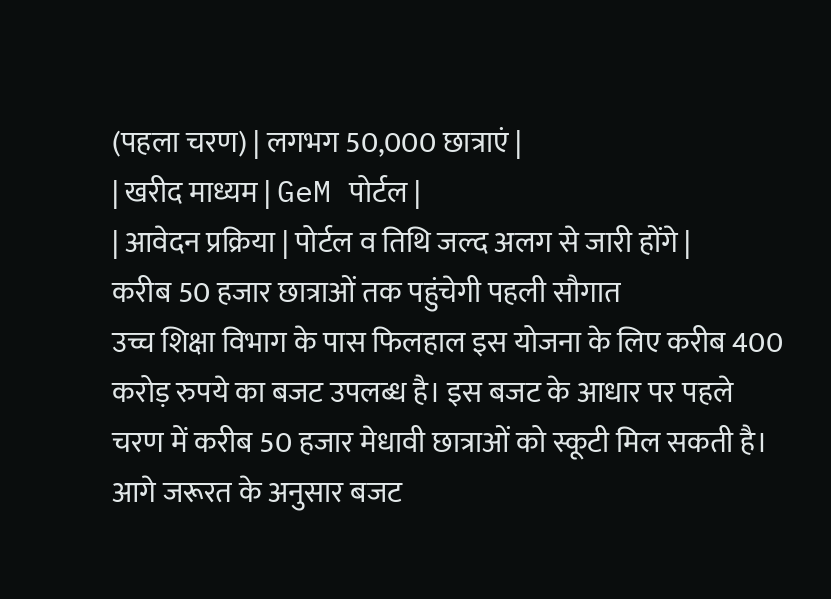(पहला चरण) | लगभग 50,000 छात्राएं |
| खरीद माध्यम | GeM पोर्टल |
| आवेदन प्रक्रिया | पोर्टल व तिथि जल्द अलग से जारी होंगे |
करीब 50 हजार छात्राओं तक पहुंचेगी पहली सौगात
उच्च शिक्षा विभाग के पास फिलहाल इस योजना के लिए करीब 400 करोड़ रुपये का बजट उपलब्ध है। इस बजट के आधार पर पहले चरण में करीब 50 हजार मेधावी छात्राओं को स्कूटी मिल सकती है। आगे जरूरत के अनुसार बजट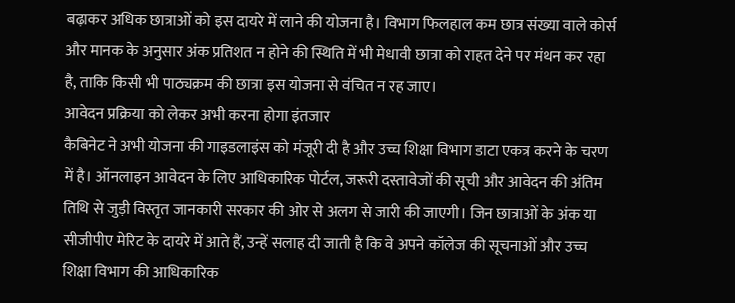बढ़ाकर अधिक छात्राओं को इस दायरे में लाने की योजना है। विभाग फिलहाल कम छात्र संख्या वाले कोर्स और मानक के अनुसार अंक प्रतिशत न होने की स्थिति में भी मेधावी छात्रा को राहत देने पर मंथन कर रहा है, ताकि किसी भी पाठ्यक्रम की छात्रा इस योजना से वंचित न रह जाए।
आवेदन प्रक्रिया को लेकर अभी करना होगा इंतजार
कैबिनेट ने अभी योजना की गाइडलाइंस को मंजूरी दी है और उच्च शिक्षा विभाग डाटा एकत्र करने के चरण में है। ऑनलाइन आवेदन के लिए आधिकारिक पोर्टल, जरूरी दस्तावेजों की सूची और आवेदन की अंतिम तिथि से जुड़ी विस्तृत जानकारी सरकार की ओर से अलग से जारी की जाएगी। जिन छात्राओं के अंक या सीजीपीए मेरिट के दायरे में आते हैं, उन्हें सलाह दी जाती है कि वे अपने कॉलेज की सूचनाओं और उच्च शिक्षा विभाग की आधिकारिक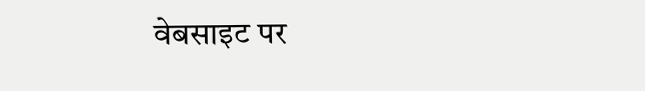वेबसाइट पर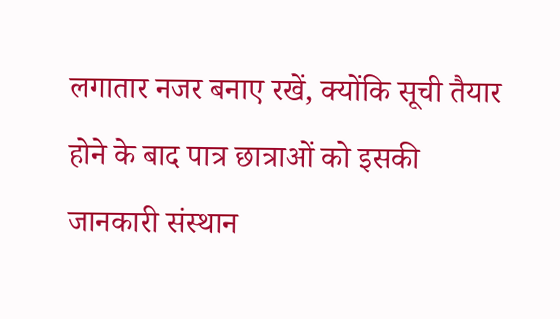लगातार नजर बनाए रखें, क्योंकि सूची तैयार होने के बाद पात्र छात्राओं को इसकी जानकारी संस्थान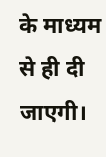के माध्यम से ही दी जाएगी।